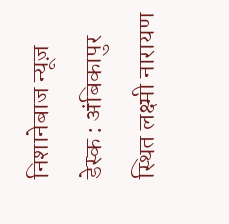निशानेबाज न्यूज़ डेस्क : अंबिकापुर स्थित लक्ष्मी नारायण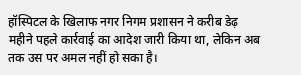हॉस्पिटल के खिलाफ नगर निगम प्रशासन ने करीब डेढ़ महीने पहले कार्रवाई का आदेश जारी किया था, लेकिन अब तक उस पर अमल नहीं हो सका है।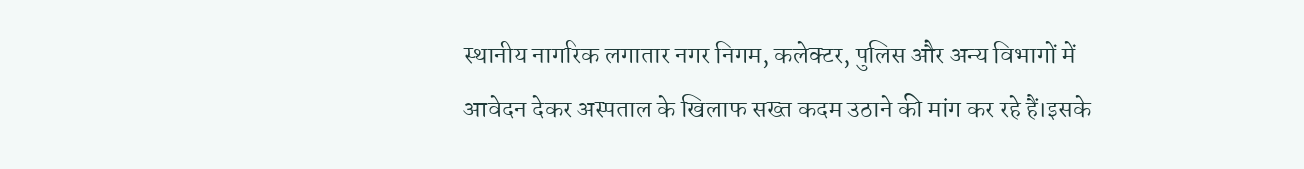स्थानीय नागरिक लगातार नगर निगम, कलेक्टर, पुलिस और अन्य विभागों में आवेदन देकर अस्पताल के खिलाफ सख्त कदम उठाने की मांग कर रहे हैं।इसके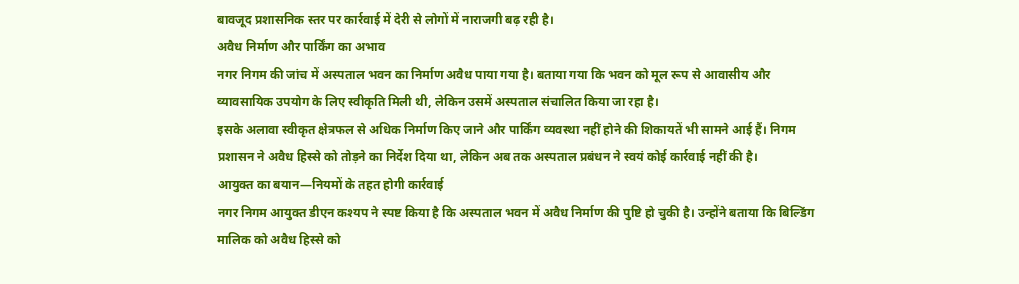बावजूद प्रशासनिक स्तर पर कार्रवाई में देरी से लोगों में नाराजगी बढ़ रही है।
अवैध निर्माण और पार्किंग का अभाव
नगर निगम की जांच में अस्पताल भवन का निर्माण अवैध पाया गया है। बताया गया कि भवन को मूल रूप से आवासीय और व्यावसायिक उपयोग के लिए स्वीकृति मिली थी, लेकिन उसमें अस्पताल संचालित किया जा रहा है।
इसके अलावा स्वीकृत क्षेत्रफल से अधिक निर्माण किए जाने और पार्किंग व्यवस्था नहीं होने की शिकायतें भी सामने आई हैं। निगम प्रशासन ने अवैध हिस्से को तोड़ने का निर्देश दिया था, लेकिन अब तक अस्पताल प्रबंधन ने स्वयं कोई कार्रवाई नहीं की है।
आयुक्त का बयान—नियमों के तहत होगी कार्रवाई
नगर निगम आयुक्त डीएन कश्यप ने स्पष्ट किया है कि अस्पताल भवन में अवैध निर्माण की पुष्टि हो चुकी है। उन्होंने बताया कि बिल्डिंग मालिक को अवैध हिस्से को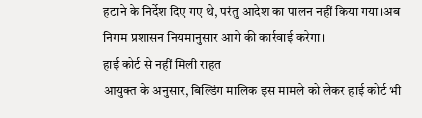हटाने के निर्देश दिए गए थे, परंतु आदेश का पालन नहीं किया गया।अब निगम प्रशासन नियमानुसार आगे की कार्रवाई करेगा।
हाई कोर्ट से नहीं मिली राहत
आयुक्त के अनुसार, बिल्डिंग मालिक इस मामले को लेकर हाई कोर्ट भी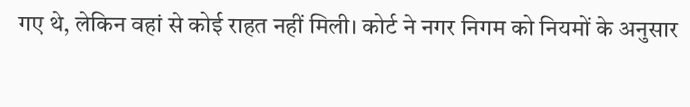गए थे, लेकिन वहां से कोई राहत नहीं मिली। कोर्ट ने नगर निगम को नियमों के अनुसार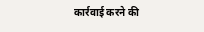कार्रवाई करने की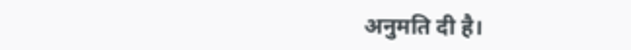अनुमति दी है।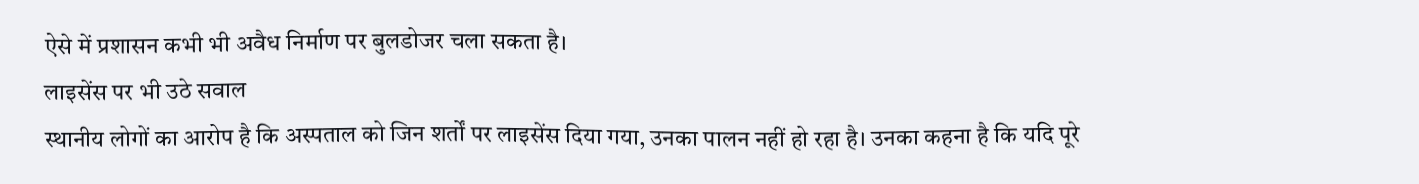ऐसे में प्रशासन कभी भी अवैध निर्माण पर बुलडोजर चला सकता है।
लाइसेंस पर भी उठे सवाल
स्थानीय लोगों का आरोप है कि अस्पताल को जिन शर्तों पर लाइसेंस दिया गया, उनका पालन नहीं हो रहा है। उनका कहना है कि यदि पूरे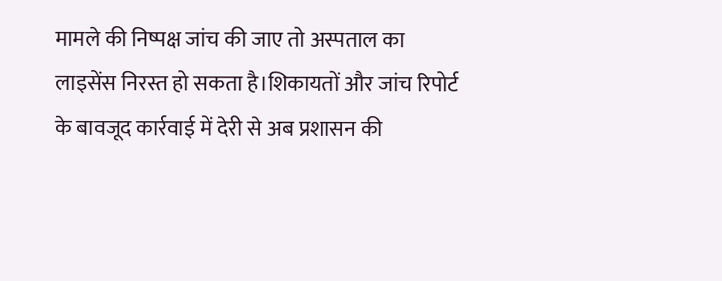मामले की निष्पक्ष जांच की जाए तो अस्पताल का लाइसेंस निरस्त हो सकता है।शिकायतों और जांच रिपोर्ट के बावजूद कार्रवाई में देरी से अब प्रशासन की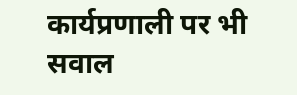कार्यप्रणाली पर भी सवाल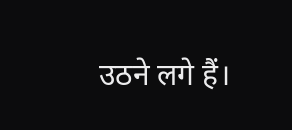उठने लगे हैं।